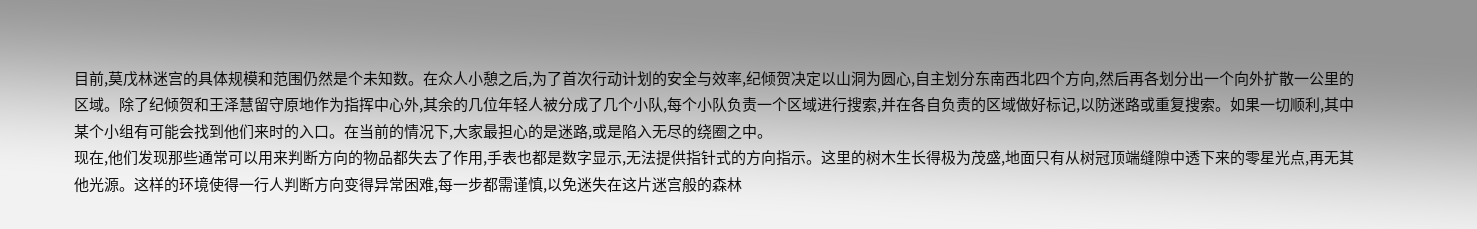目前,莫戊林迷宫的具体规模和范围仍然是个未知数。在众人小憩之后,为了首次行动计划的安全与效率,纪倾贺决定以山洞为圆心,自主划分东南西北四个方向,然后再各划分出一个向外扩散一公里的区域。除了纪倾贺和王泽慧留守原地作为指挥中心外,其余的几位年轻人被分成了几个小队,每个小队负责一个区域进行搜索,并在各自负责的区域做好标记,以防迷路或重复搜索。如果一切顺利,其中某个小组有可能会找到他们来时的入口。在当前的情况下,大家最担心的是迷路,或是陷入无尽的绕圈之中。
现在,他们发现那些通常可以用来判断方向的物品都失去了作用,手表也都是数字显示,无法提供指针式的方向指示。这里的树木生长得极为茂盛,地面只有从树冠顶端缝隙中透下来的零星光点,再无其他光源。这样的环境使得一行人判断方向变得异常困难,每一步都需谨慎,以免迷失在这片迷宫般的森林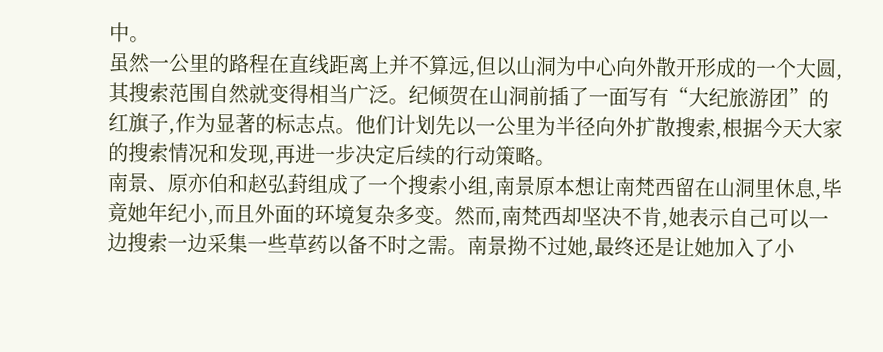中。
虽然一公里的路程在直线距离上并不算远,但以山洞为中心向外散开形成的一个大圆,其搜索范围自然就变得相当广泛。纪倾贺在山洞前插了一面写有“大纪旅游团”的红旗子,作为显著的标志点。他们计划先以一公里为半径向外扩散搜索,根据今天大家的搜索情况和发现,再进一步决定后续的行动策略。
南景、原亦伯和赵弘葑组成了一个搜索小组,南景原本想让南梵西留在山洞里休息,毕竟她年纪小,而且外面的环境复杂多变。然而,南梵西却坚决不肯,她表示自己可以一边搜索一边采集一些草药以备不时之需。南景拗不过她,最终还是让她加入了小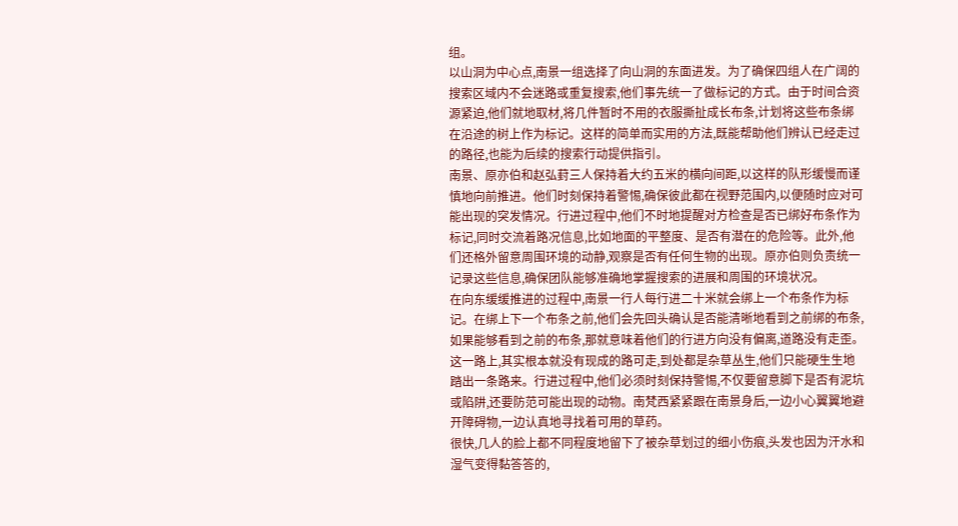组。
以山洞为中心点,南景一组选择了向山洞的东面进发。为了确保四组人在广阔的搜索区域内不会迷路或重复搜索,他们事先统一了做标记的方式。由于时间合资源紧迫,他们就地取材,将几件暂时不用的衣服撕扯成长布条,计划将这些布条绑在沿途的树上作为标记。这样的简单而实用的方法,既能帮助他们辨认已经走过的路径,也能为后续的搜索行动提供指引。
南景、原亦伯和赵弘葑三人保持着大约五米的横向间距,以这样的队形缓慢而谨慎地向前推进。他们时刻保持着警惕,确保彼此都在视野范围内,以便随时应对可能出现的突发情况。行进过程中,他们不时地提醒对方检查是否已绑好布条作为标记,同时交流着路况信息,比如地面的平整度、是否有潜在的危险等。此外,他们还格外留意周围环境的动静,观察是否有任何生物的出现。原亦伯则负责统一记录这些信息,确保团队能够准确地掌握搜索的进展和周围的环境状况。
在向东缓缓推进的过程中,南景一行人每行进二十米就会绑上一个布条作为标记。在绑上下一个布条之前,他们会先回头确认是否能清晰地看到之前绑的布条,如果能够看到之前的布条,那就意味着他们的行进方向没有偏离,道路没有走歪。
这一路上,其实根本就没有现成的路可走,到处都是杂草丛生,他们只能硬生生地踏出一条路来。行进过程中,他们必须时刻保持警惕,不仅要留意脚下是否有泥坑或陷阱,还要防范可能出现的动物。南梵西紧紧跟在南景身后,一边小心翼翼地避开障碍物,一边认真地寻找着可用的草药。
很快,几人的脸上都不同程度地留下了被杂草划过的细小伤痕,头发也因为汗水和湿气变得黏答答的,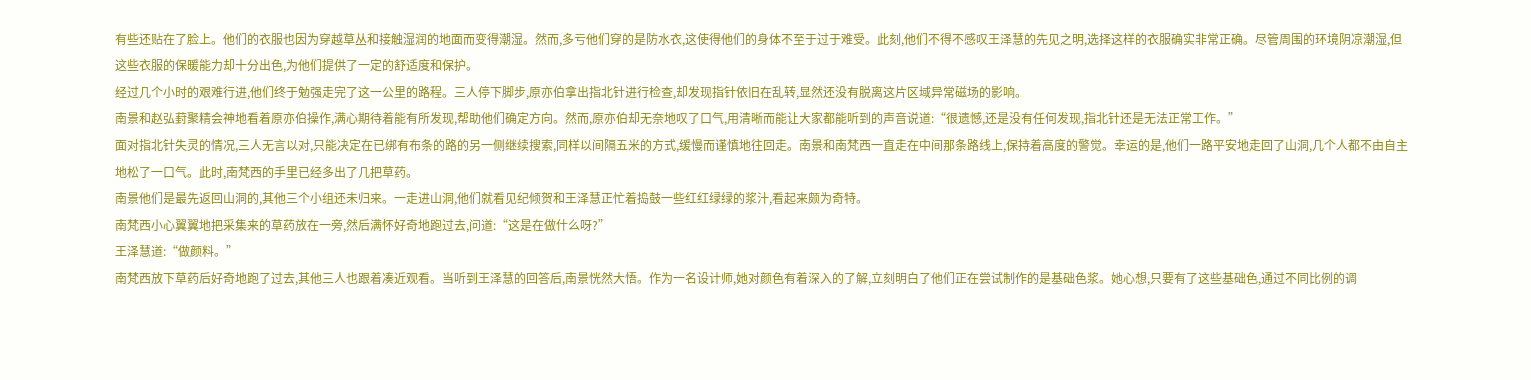有些还贴在了脸上。他们的衣服也因为穿越草丛和接触湿润的地面而变得潮湿。然而,多亏他们穿的是防水衣,这使得他们的身体不至于过于难受。此刻,他们不得不感叹王泽慧的先见之明,选择这样的衣服确实非常正确。尽管周围的环境阴凉潮湿,但这些衣服的保暖能力却十分出色,为他们提供了一定的舒适度和保护。
经过几个小时的艰难行进,他们终于勉强走完了这一公里的路程。三人停下脚步,原亦伯拿出指北针进行检查,却发现指针依旧在乱转,显然还没有脱离这片区域异常磁场的影响。
南景和赵弘葑聚精会神地看着原亦伯操作,满心期待着能有所发现,帮助他们确定方向。然而,原亦伯却无奈地叹了口气,用清晰而能让大家都能听到的声音说道:“很遗憾,还是没有任何发现,指北针还是无法正常工作。”
面对指北针失灵的情况,三人无言以对,只能决定在已绑有布条的路的另一侧继续搜索,同样以间隔五米的方式,缓慢而谨慎地往回走。南景和南梵西一直走在中间那条路线上,保持着高度的警觉。幸运的是,他们一路平安地走回了山洞,几个人都不由自主地松了一口气。此时,南梵西的手里已经多出了几把草药。
南景他们是最先返回山洞的,其他三个小组还未归来。一走进山洞,他们就看见纪倾贺和王泽慧正忙着捣鼓一些红红绿绿的浆汁,看起来颇为奇特。
南梵西小心翼翼地把采集来的草药放在一旁,然后满怀好奇地跑过去,问道:“这是在做什么呀?”
王泽慧道:“做颜料。”
南梵西放下草药后好奇地跑了过去,其他三人也跟着凑近观看。当听到王泽慧的回答后,南景恍然大悟。作为一名设计师,她对颜色有着深入的了解,立刻明白了他们正在尝试制作的是基础色浆。她心想,只要有了这些基础色,通过不同比例的调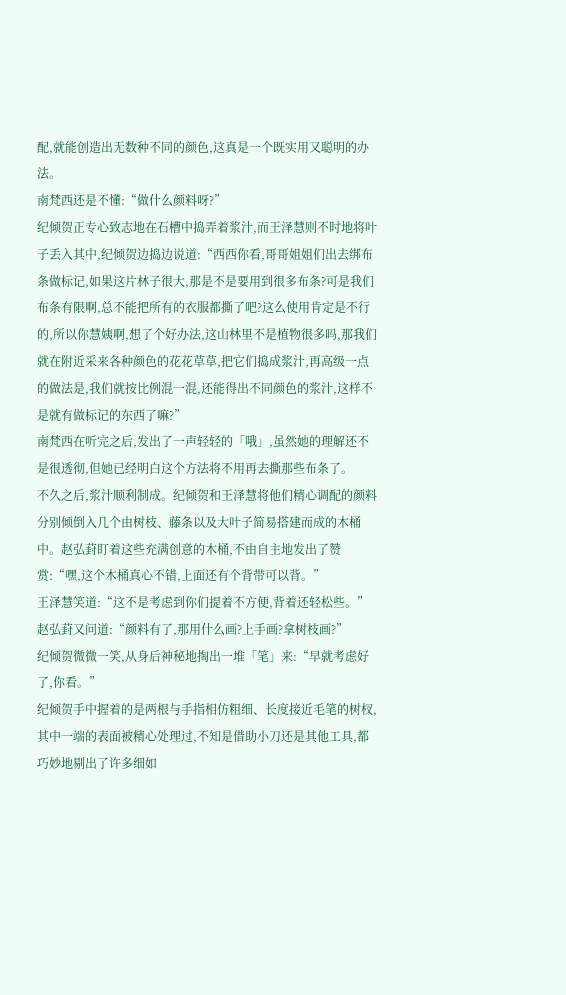配,就能创造出无数种不同的颜色,这真是一个既实用又聪明的办法。
南梵西还是不懂:“做什么颜料呀?”
纪倾贺正专心致志地在石槽中捣弄着浆汁,而王泽慧则不时地将叶子丢入其中,纪倾贺边捣边说道:“西西你看,哥哥姐姐们出去绑布条做标记,如果这片林子很大,那是不是要用到很多布条?可是我们布条有限啊,总不能把所有的衣服都撕了吧?这么使用肯定是不行的,所以你慧姨啊,想了个好办法,这山林里不是植物很多吗,那我们就在附近采来各种颜色的花花草草,把它们捣成浆汁,再高级一点的做法是,我们就按比例混一混,还能得出不同颜色的浆汁,这样不是就有做标记的东西了嘛?”
南梵西在听完之后,发出了一声轻轻的「哦」,虽然她的理解还不是很透彻,但她已经明白这个方法将不用再去撕那些布条了。
不久之后,浆汁顺利制成。纪倾贺和王泽慧将他们精心调配的颜料分别倾倒入几个由树枝、藤条以及大叶子简易搭建而成的木桶中。赵弘葑盯着这些充满创意的木桶,不由自主地发出了赞赏:“嘿,这个木桶真心不错,上面还有个背带可以背。”
王泽慧笑道:“这不是考虑到你们提着不方便,背着还轻松些。”
赵弘葑又问道:“颜料有了,那用什么画?上手画?拿树枝画?”
纪倾贺微微一笑,从身后神秘地掏出一堆「笔」来:“早就考虑好了,你看。”
纪倾贺手中握着的是两根与手指相仿粗细、长度接近毛笔的树杈,其中一端的表面被精心处理过,不知是借助小刀还是其他工具,都巧妙地剔出了许多细如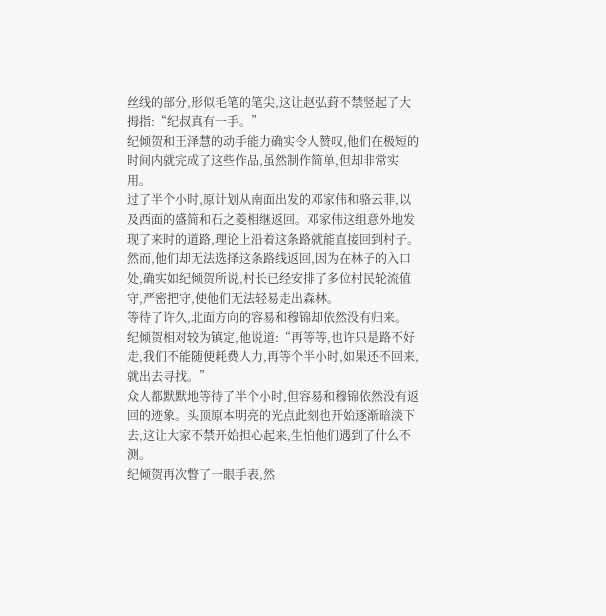丝线的部分,形似毛笔的笔尖,这让赵弘葑不禁竖起了大拇指:“纪叔真有一手。”
纪倾贺和王泽慧的动手能力确实令人赞叹,他们在极短的时间内就完成了这些作品,虽然制作简单,但却非常实用。
过了半个小时,原计划从南面出发的邓家伟和骆云菲,以及西面的盛简和石之菱相继返回。邓家伟这组意外地发现了来时的道路,理论上沿着这条路就能直接回到村子。然而,他们却无法选择这条路线返回,因为在林子的入口处,确实如纪倾贺所说,村长已经安排了多位村民轮流值守,严密把守,使他们无法轻易走出森林。
等待了许久,北面方向的容易和穆锦却依然没有归来。
纪倾贺相对较为镇定,他说道:“再等等,也许只是路不好走,我们不能随便耗费人力,再等个半小时,如果还不回来,就出去寻找。”
众人都默默地等待了半个小时,但容易和穆锦依然没有返回的迹象。头顶原本明亮的光点此刻也开始逐渐暗淡下去,这让大家不禁开始担心起来,生怕他们遇到了什么不测。
纪倾贺再次瞥了一眼手表,然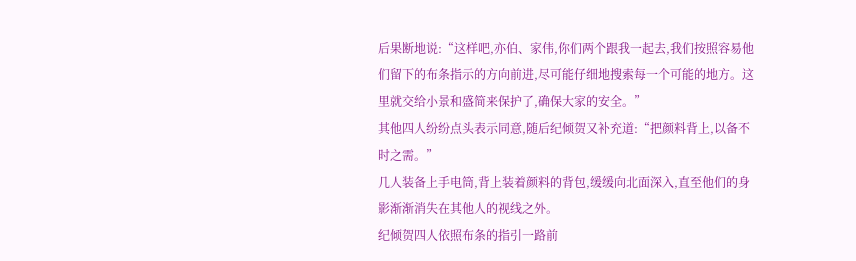后果断地说:“这样吧,亦伯、家伟,你们两个跟我一起去,我们按照容易他们留下的布条指示的方向前进,尽可能仔细地搜索每一个可能的地方。这里就交给小景和盛简来保护了,确保大家的安全。”
其他四人纷纷点头表示同意,随后纪倾贺又补充道:“把颜料背上,以备不时之需。”
几人装备上手电筒,背上装着颜料的背包,缓缓向北面深入,直至他们的身影渐渐消失在其他人的视线之外。
纪倾贺四人依照布条的指引一路前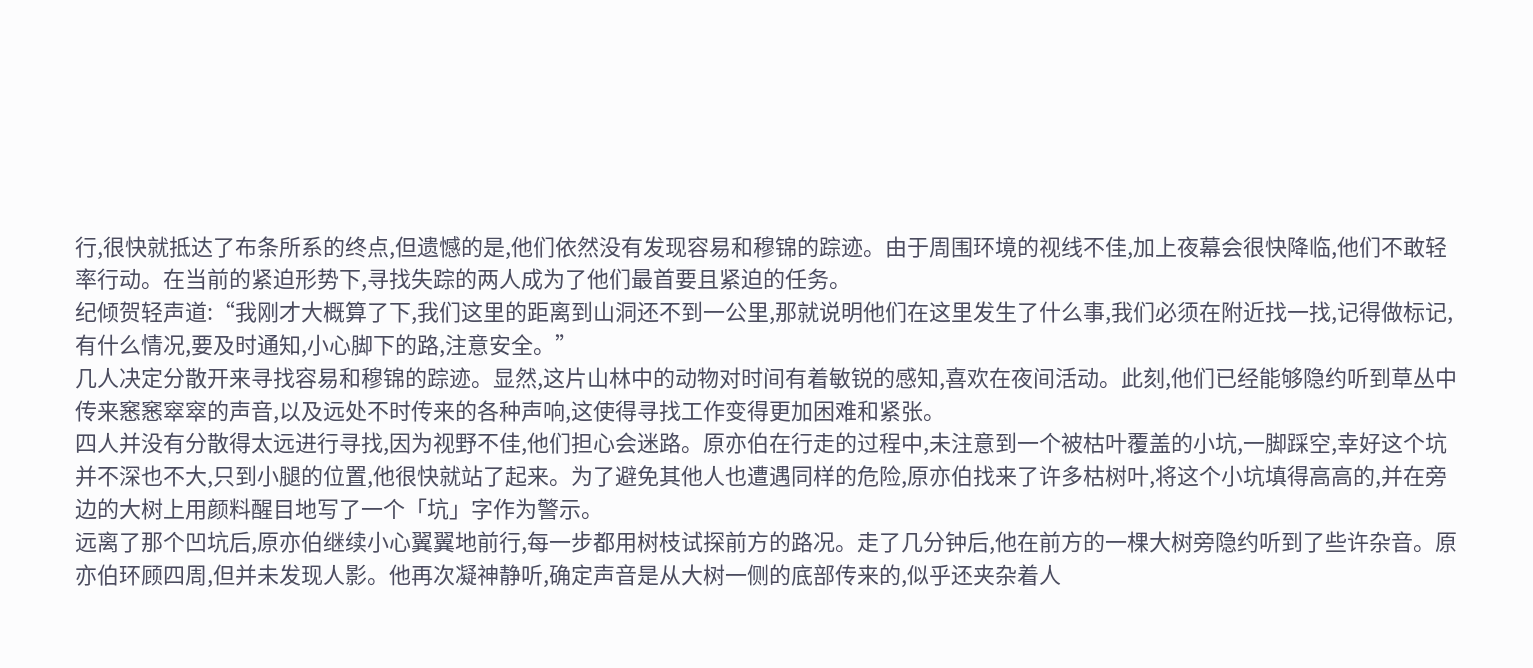行,很快就抵达了布条所系的终点,但遗憾的是,他们依然没有发现容易和穆锦的踪迹。由于周围环境的视线不佳,加上夜幕会很快降临,他们不敢轻率行动。在当前的紧迫形势下,寻找失踪的两人成为了他们最首要且紧迫的任务。
纪倾贺轻声道:“我刚才大概算了下,我们这里的距离到山洞还不到一公里,那就说明他们在这里发生了什么事,我们必须在附近找一找,记得做标记,有什么情况,要及时通知,小心脚下的路,注意安全。”
几人决定分散开来寻找容易和穆锦的踪迹。显然,这片山林中的动物对时间有着敏锐的感知,喜欢在夜间活动。此刻,他们已经能够隐约听到草丛中传来窸窸窣窣的声音,以及远处不时传来的各种声响,这使得寻找工作变得更加困难和紧张。
四人并没有分散得太远进行寻找,因为视野不佳,他们担心会迷路。原亦伯在行走的过程中,未注意到一个被枯叶覆盖的小坑,一脚踩空,幸好这个坑并不深也不大,只到小腿的位置,他很快就站了起来。为了避免其他人也遭遇同样的危险,原亦伯找来了许多枯树叶,将这个小坑填得高高的,并在旁边的大树上用颜料醒目地写了一个「坑」字作为警示。
远离了那个凹坑后,原亦伯继续小心翼翼地前行,每一步都用树枝试探前方的路况。走了几分钟后,他在前方的一棵大树旁隐约听到了些许杂音。原亦伯环顾四周,但并未发现人影。他再次凝神静听,确定声音是从大树一侧的底部传来的,似乎还夹杂着人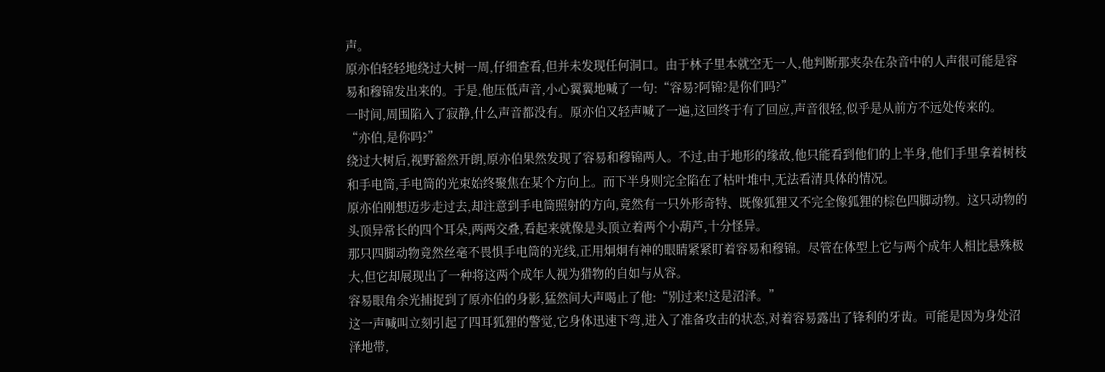声。
原亦伯轻轻地绕过大树一周,仔细查看,但并未发现任何洞口。由于林子里本就空无一人,他判断那夹杂在杂音中的人声很可能是容易和穆锦发出来的。于是,他压低声音,小心翼翼地喊了一句:“容易?阿锦?是你们吗?”
一时间,周围陷入了寂静,什么声音都没有。原亦伯又轻声喊了一遍,这回终于有了回应,声音很轻,似乎是从前方不远处传来的。
“亦伯,是你吗?”
绕过大树后,视野豁然开朗,原亦伯果然发现了容易和穆锦两人。不过,由于地形的缘故,他只能看到他们的上半身,他们手里拿着树枝和手电筒,手电筒的光束始终聚焦在某个方向上。而下半身则完全陷在了枯叶堆中,无法看清具体的情况。
原亦伯刚想迈步走过去,却注意到手电筒照射的方向,竟然有一只外形奇特、既像狐狸又不完全像狐狸的棕色四脚动物。这只动物的头顶异常长的四个耳朵,两两交叠,看起来就像是头顶立着两个小葫芦,十分怪异。
那只四脚动物竟然丝毫不畏惧手电筒的光线,正用炯炯有神的眼睛紧紧盯着容易和穆锦。尽管在体型上它与两个成年人相比悬殊极大,但它却展现出了一种将这两个成年人视为猎物的自如与从容。
容易眼角余光捕捉到了原亦伯的身影,猛然间大声喝止了他:“别过来!这是沼泽。”
这一声喊叫立刻引起了四耳狐狸的警觉,它身体迅速下弯,进入了准备攻击的状态,对着容易露出了锋利的牙齿。可能是因为身处沼泽地带,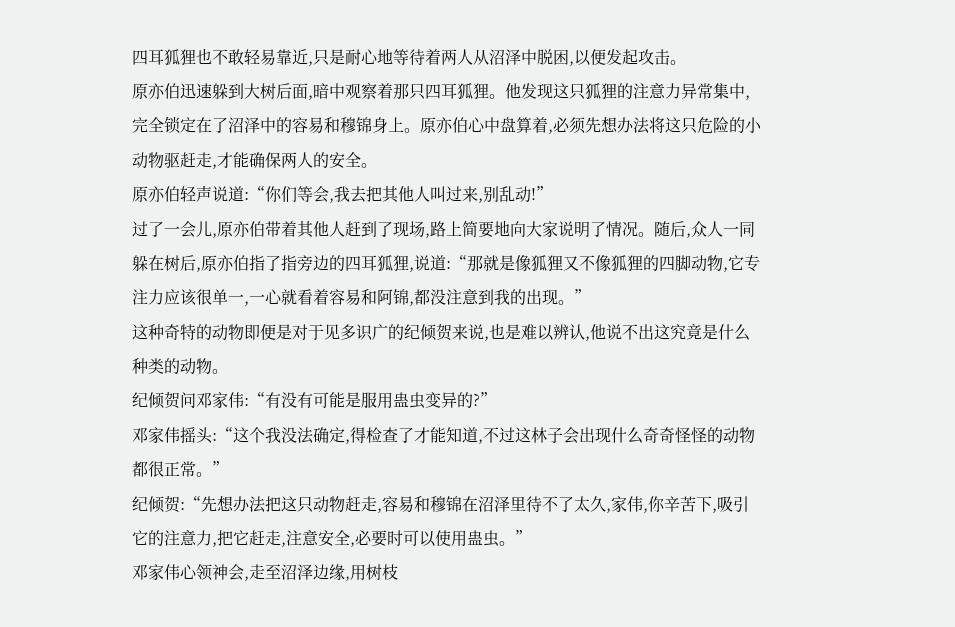四耳狐狸也不敢轻易靠近,只是耐心地等待着两人从沼泽中脱困,以便发起攻击。
原亦伯迅速躲到大树后面,暗中观察着那只四耳狐狸。他发现这只狐狸的注意力异常集中,完全锁定在了沼泽中的容易和穆锦身上。原亦伯心中盘算着,必须先想办法将这只危险的小动物驱赶走,才能确保两人的安全。
原亦伯轻声说道:“你们等会,我去把其他人叫过来,别乱动!”
过了一会儿,原亦伯带着其他人赶到了现场,路上简要地向大家说明了情况。随后,众人一同躲在树后,原亦伯指了指旁边的四耳狐狸,说道:“那就是像狐狸又不像狐狸的四脚动物,它专注力应该很单一,一心就看着容易和阿锦,都没注意到我的出现。”
这种奇特的动物即便是对于见多识广的纪倾贺来说,也是难以辨认,他说不出这究竟是什么种类的动物。
纪倾贺问邓家伟:“有没有可能是服用蛊虫变异的?”
邓家伟摇头:“这个我没法确定,得检查了才能知道,不过这林子会出现什么奇奇怪怪的动物都很正常。”
纪倾贺:“先想办法把这只动物赶走,容易和穆锦在沼泽里待不了太久,家伟,你辛苦下,吸引它的注意力,把它赶走,注意安全,必要时可以使用蛊虫。”
邓家伟心领神会,走至沼泽边缘,用树枝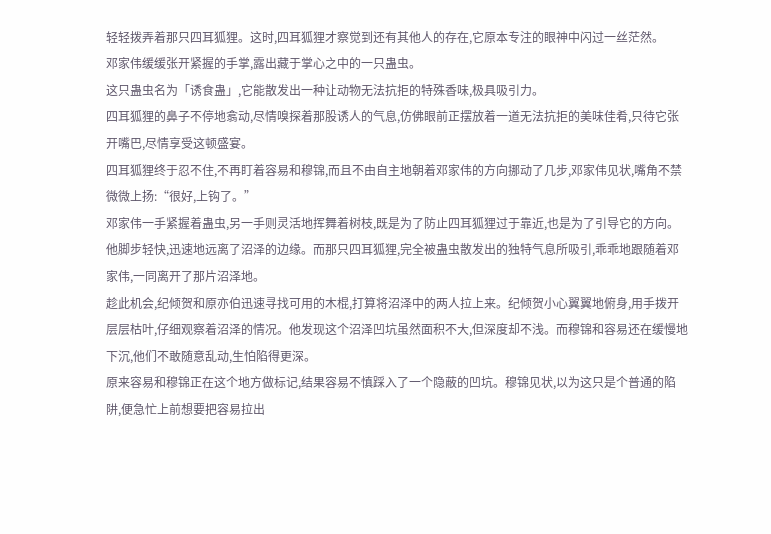轻轻拨弄着那只四耳狐狸。这时,四耳狐狸才察觉到还有其他人的存在,它原本专注的眼神中闪过一丝茫然。
邓家伟缓缓张开紧握的手掌,露出藏于掌心之中的一只蛊虫。
这只蛊虫名为「诱食蛊」,它能散发出一种让动物无法抗拒的特殊香味,极具吸引力。
四耳狐狸的鼻子不停地翕动,尽情嗅探着那股诱人的气息,仿佛眼前正摆放着一道无法抗拒的美味佳肴,只待它张开嘴巴,尽情享受这顿盛宴。
四耳狐狸终于忍不住,不再盯着容易和穆锦,而且不由自主地朝着邓家伟的方向挪动了几步,邓家伟见状,嘴角不禁微微上扬:“很好,上钩了。”
邓家伟一手紧握着蛊虫,另一手则灵活地挥舞着树枝,既是为了防止四耳狐狸过于靠近,也是为了引导它的方向。他脚步轻快,迅速地远离了沼泽的边缘。而那只四耳狐狸,完全被蛊虫散发出的独特气息所吸引,乖乖地跟随着邓家伟,一同离开了那片沼泽地。
趁此机会,纪倾贺和原亦伯迅速寻找可用的木棍,打算将沼泽中的两人拉上来。纪倾贺小心翼翼地俯身,用手拨开层层枯叶,仔细观察着沼泽的情况。他发现这个沼泽凹坑虽然面积不大,但深度却不浅。而穆锦和容易还在缓慢地下沉,他们不敢随意乱动,生怕陷得更深。
原来容易和穆锦正在这个地方做标记,结果容易不慎踩入了一个隐蔽的凹坑。穆锦见状,以为这只是个普通的陷阱,便急忙上前想要把容易拉出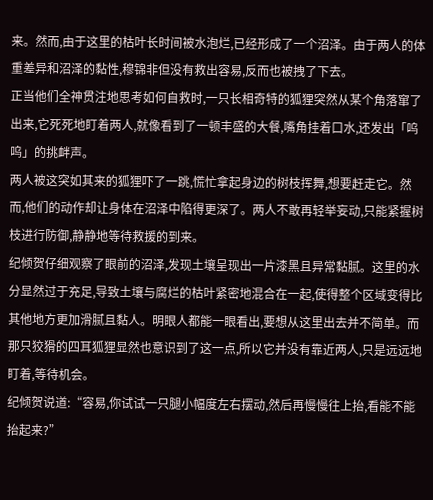来。然而,由于这里的枯叶长时间被水泡烂,已经形成了一个沼泽。由于两人的体重差异和沼泽的黏性,穆锦非但没有救出容易,反而也被拽了下去。
正当他们全神贯注地思考如何自救时,一只长相奇特的狐狸突然从某个角落窜了出来,它死死地盯着两人,就像看到了一顿丰盛的大餐,嘴角挂着口水,还发出「呜呜」的挑衅声。
两人被这突如其来的狐狸吓了一跳,慌忙拿起身边的树枝挥舞,想要赶走它。然而,他们的动作却让身体在沼泽中陷得更深了。两人不敢再轻举妄动,只能紧握树枝进行防御,静静地等待救援的到来。
纪倾贺仔细观察了眼前的沼泽,发现土壤呈现出一片漆黑且异常黏腻。这里的水分显然过于充足,导致土壤与腐烂的枯叶紧密地混合在一起,使得整个区域变得比其他地方更加滑腻且黏人。明眼人都能一眼看出,要想从这里出去并不简单。而那只狡猾的四耳狐狸显然也意识到了这一点,所以它并没有靠近两人,只是远远地盯着,等待机会。
纪倾贺说道:“容易,你试试一只腿小幅度左右摆动,然后再慢慢往上抬,看能不能抬起来?”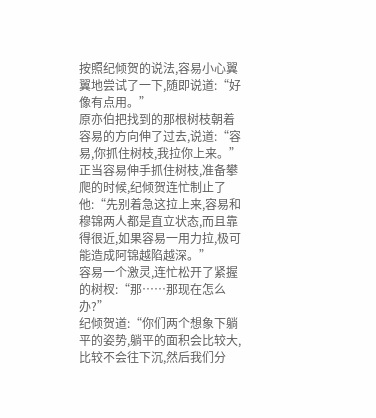按照纪倾贺的说法,容易小心翼翼地尝试了一下,随即说道:“好像有点用。”
原亦伯把找到的那根树枝朝着容易的方向伸了过去,说道:“容易,你抓住树枝,我拉你上来。”
正当容易伸手抓住树枝,准备攀爬的时候,纪倾贺连忙制止了他:“先别着急这拉上来,容易和穆锦两人都是直立状态,而且靠得很近,如果容易一用力拉,极可能造成阿锦越陷越深。”
容易一个激灵,连忙松开了紧握的树杈:“那……那现在怎么办?”
纪倾贺道:“你们两个想象下躺平的姿势,躺平的面积会比较大,比较不会往下沉,然后我们分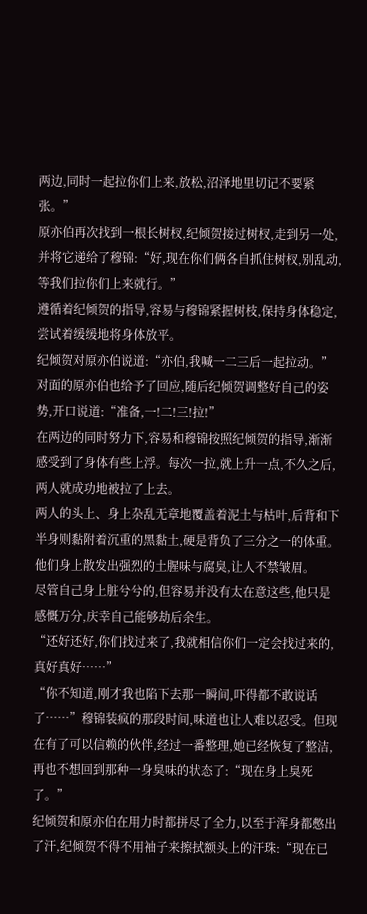两边,同时一起拉你们上来,放松,沼泽地里切记不要紧张。”
原亦伯再次找到一根长树杈,纪倾贺接过树杈,走到另一处,并将它递给了穆锦:“好,现在你们俩各自抓住树杈,别乱动,等我们拉你们上来就行。”
遵循着纪倾贺的指导,容易与穆锦紧握树枝,保持身体稳定,尝试着缓缓地将身体放平。
纪倾贺对原亦伯说道:“亦伯,我喊一二三后一起拉动。”
对面的原亦伯也给予了回应,随后纪倾贺调整好自己的姿势,开口说道:“准备,一!二!三!拉!”
在两边的同时努力下,容易和穆锦按照纪倾贺的指导,渐渐感受到了身体有些上浮。每次一拉,就上升一点,不久之后,两人就成功地被拉了上去。
两人的头上、身上杂乱无章地覆盖着泥土与枯叶,后背和下半身则黏附着沉重的黑黏土,硬是背负了三分之一的体重。他们身上散发出强烈的土腥味与腐臭,让人不禁皱眉。
尽管自己身上脏兮兮的,但容易并没有太在意这些,他只是感慨万分,庆幸自己能够劫后余生。
“还好还好,你们找过来了,我就相信你们一定会找过来的,真好真好……”
“你不知道,刚才我也陷下去那一瞬间,吓得都不敢说话了……”穆锦装疯的那段时间,味道也让人难以忍受。但现在有了可以信赖的伙伴,经过一番整理,她已经恢复了整洁,再也不想回到那种一身臭味的状态了:“现在身上臭死了。”
纪倾贺和原亦伯在用力时都拼尽了全力,以至于浑身都憋出了汗,纪倾贺不得不用袖子来擦拭额头上的汗珠:“现在已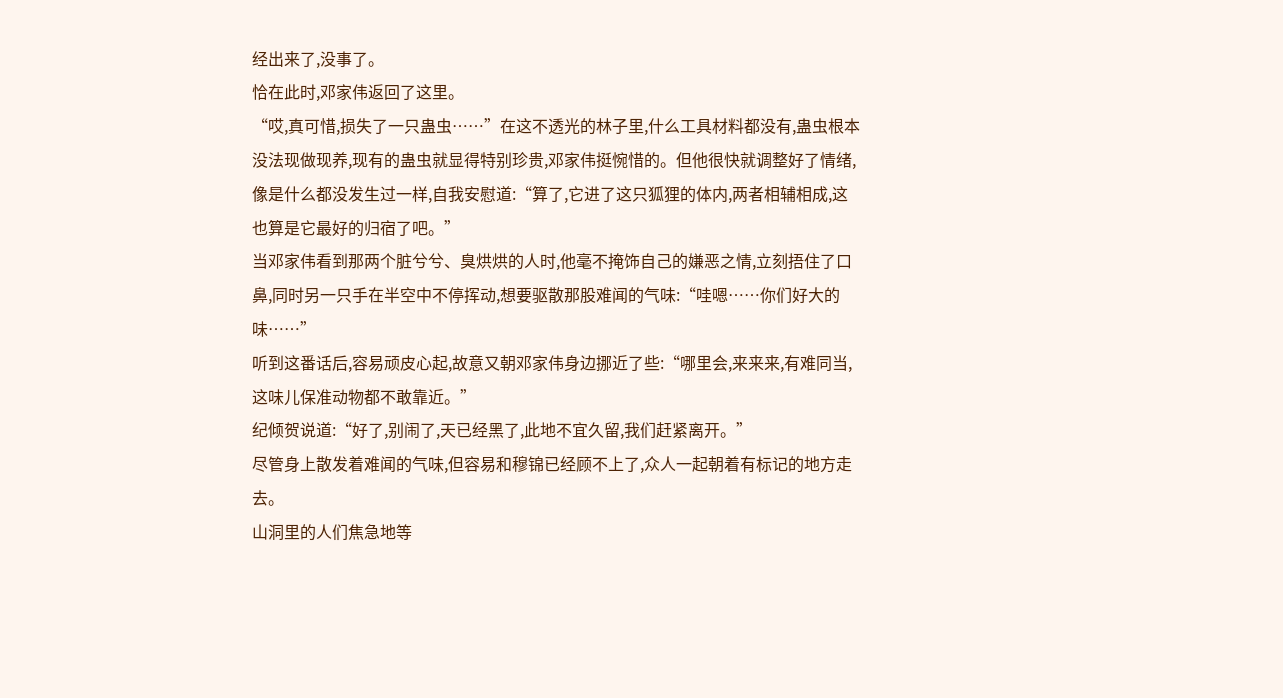经出来了,没事了。
恰在此时,邓家伟返回了这里。
“哎,真可惜,损失了一只蛊虫……”在这不透光的林子里,什么工具材料都没有,蛊虫根本没法现做现养,现有的蛊虫就显得特别珍贵,邓家伟挺惋惜的。但他很快就调整好了情绪,像是什么都没发生过一样,自我安慰道:“算了,它进了这只狐狸的体内,两者相辅相成,这也算是它最好的归宿了吧。”
当邓家伟看到那两个脏兮兮、臭烘烘的人时,他毫不掩饰自己的嫌恶之情,立刻捂住了口鼻,同时另一只手在半空中不停挥动,想要驱散那股难闻的气味:“哇嗯……你们好大的味……”
听到这番话后,容易顽皮心起,故意又朝邓家伟身边挪近了些:“哪里会,来来来,有难同当,这味儿保准动物都不敢靠近。”
纪倾贺说道:“好了,别闹了,天已经黑了,此地不宜久留,我们赶紧离开。”
尽管身上散发着难闻的气味,但容易和穆锦已经顾不上了,众人一起朝着有标记的地方走去。
山洞里的人们焦急地等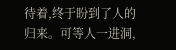待着,终于盼到了人的归来。可等人一进洞,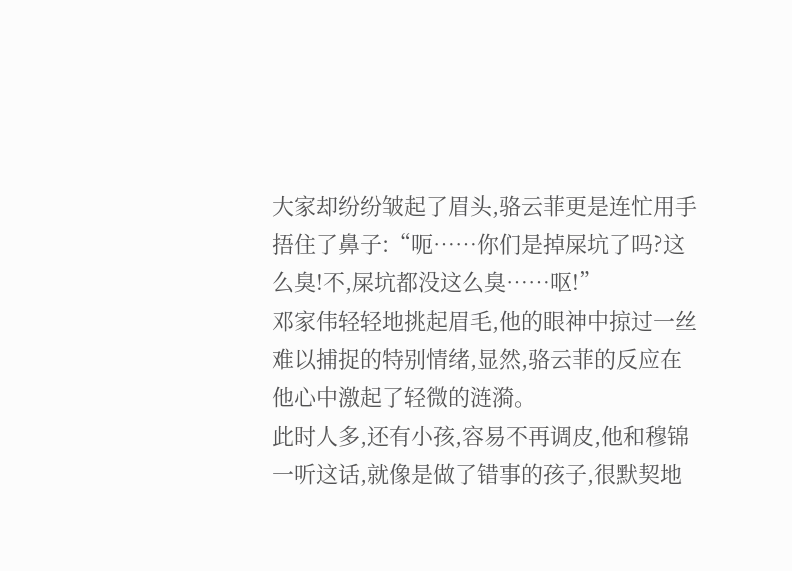大家却纷纷皱起了眉头,骆云菲更是连忙用手捂住了鼻子:“呃……你们是掉屎坑了吗?这么臭!不,屎坑都没这么臭……呕!”
邓家伟轻轻地挑起眉毛,他的眼神中掠过一丝难以捕捉的特别情绪,显然,骆云菲的反应在他心中激起了轻微的涟漪。
此时人多,还有小孩,容易不再调皮,他和穆锦一听这话,就像是做了错事的孩子,很默契地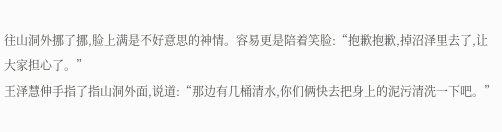往山洞外挪了挪,脸上满是不好意思的神情。容易更是陪着笑脸:“抱歉抱歉,掉沼泽里去了,让大家担心了。”
王泽慧伸手指了指山洞外面,说道:“那边有几桶清水,你们俩快去把身上的泥污清洗一下吧。”